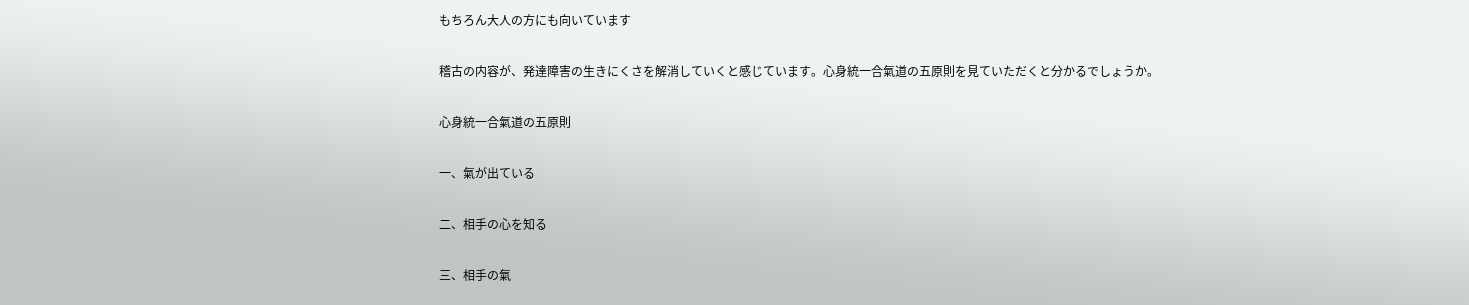もちろん大人の方にも向いています

稽古の内容が、発達障害の生きにくさを解消していくと感じています。心身統一合氣道の五原則を見ていただくと分かるでしょうか。

心身統一合氣道の五原則

一、氣が出ている

二、相手の心を知る

三、相手の氣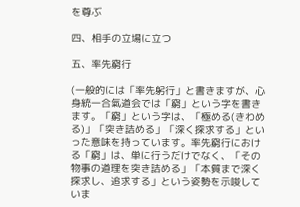を尊ぶ

四、相手の立場に立つ

五、率先窮行

(一般的には「率先躬行」と書きますが、心身統一合氣道会では「窮」という字を書きます。「窮」という字は、「極める(きわめる)」「突き詰める」「深く探求する」といった意味を持っています。率先窮行における「窮」は、単に行うだけでなく、「その物事の道理を突き詰める」「本質まで深く探求し、追求する」という姿勢を示唆していま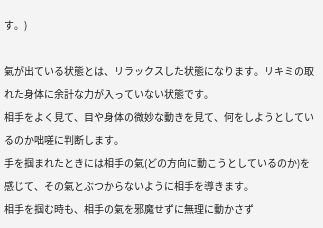す。)

氣が出ている状態とは、リラックスした状態になります。リキミの取れた身体に余計な力が入っていない状態です。
相手をよく見て、目や身体の微妙な動きを見て、何をしようとしているのか咄嗟に判断します。
手を掴まれたときには相手の氣(どの方向に動こうとしているのか)を感じて、その氣とぶつからないように相手を導きます。
相手を掴む時も、相手の氣を邪魔せずに無理に動かさず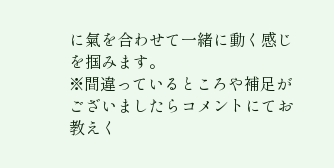に氣を合わせて一緒に動く感じを掴みます。
※間違っているところや補足がございましたらコメントにてお教えく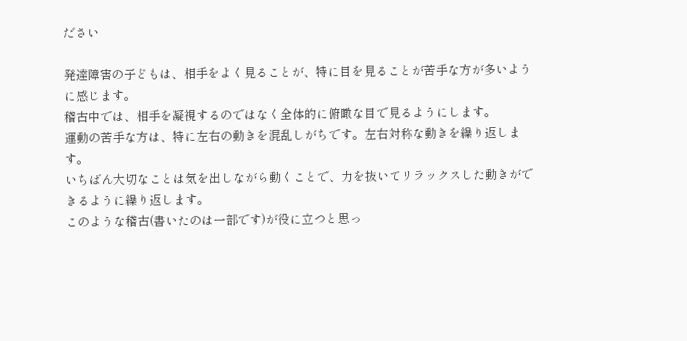ださい

発達障害の子どもは、相手をよく見ることが、特に目を見ることが苦手な方が多いように感じます。
稽古中では、相手を凝視するのではなく全体的に俯瞰な目で見るようにします。
運動の苦手な方は、特に左右の動きを混乱しがちです。左右対称な動きを繰り返します。
いちばん大切なことは気を出しながら動くことで、力を抜いてリラックスした動きができるように繰り返します。
このような稽古(書いたのは一部です)が役に立つと思っ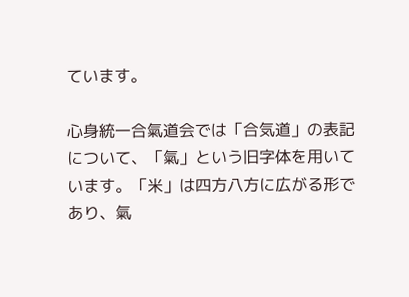ています。

心身統一合氣道会では「合気道」の表記について、「氣」という旧字体を用いています。「米」は四方八方に広がる形であり、氣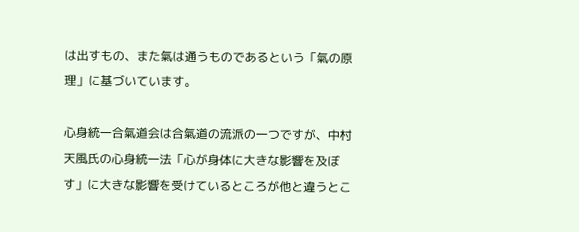は出すもの、また氣は通うものであるという「氣の原理」に基づいています。

心身統一合氣道会は合氣道の流派の一つですが、中村天風氏の心身統一法「心が身体に大きな影響を及ぼす」に大きな影響を受けているところが他と違うとこ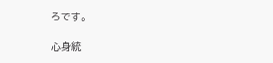ろです。

心身統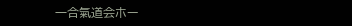一合氣道会ホー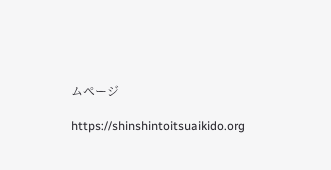ムページ

https://shinshintoitsuaikido.org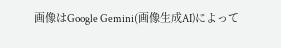画像はGoogle Gemini(画像生成AI)によって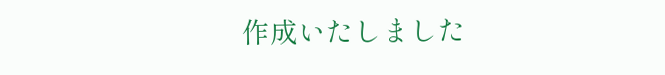作成いたしました